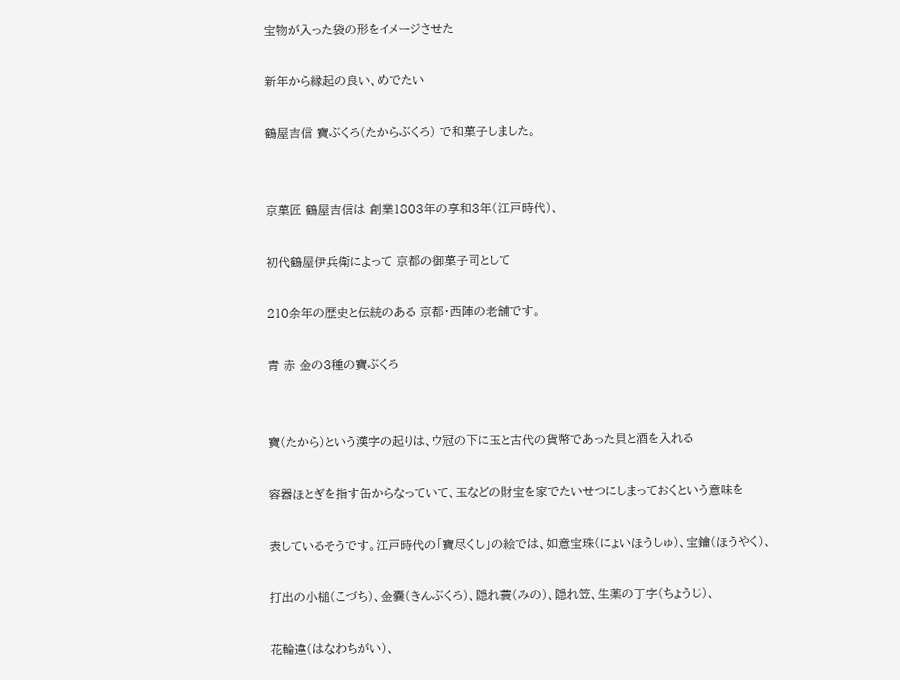宝物が入った袋の形をイメージさせた

新年から縁起の良い、めでたい

鶴屋吉信 寶ぶくろ(たからぶくろ) で和菓子しました。


京菓匠 鶴屋吉信は 創業1803年の享和3年(江戸時代)、

初代鶴屋伊兵衛によって 京都の御菓子司として

210余年の歴史と伝統のある 京都・西陣の老舗です。

青 赤 金の3種の寶ぶくろ


寶(たから)という漢字の起りは、ウ冠の下に玉と古代の貨幣であった貝と酒を入れる

容器ほとぎを指す缶からなっていて、玉などの財宝を家でたいせつにしまっておくという意味を

表しているそうです。江戸時代の「寶尽くし」の絵では、如意宝珠(にょいほうしゅ)、宝鑰(ほうやく)、

打出の小槌(こづち)、金嚢(きんぶくろ)、隠れ蓑(みの)、隠れ笠、生薬の丁字(ちょうじ)、

花輪違(はなわちがい)、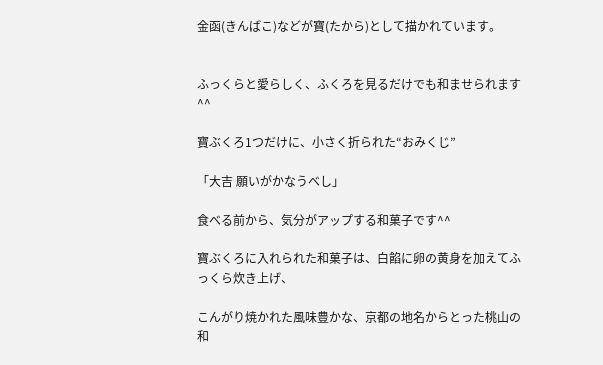金函(きんばこ)などが寶(たから)として描かれています。


ふっくらと愛らしく、ふくろを見るだけでも和ませられます^^

寶ぶくろ1つだけに、小さく折られた“おみくじ”

「大吉 願いがかなうべし」

食べる前から、気分がアップする和菓子です^^

寶ぶくろに入れられた和菓子は、白餡に卵の黄身を加えてふっくら炊き上げ、

こんがり焼かれた風味豊かな、京都の地名からとった桃山の和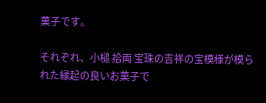菓子です。

それぞれ、小槌 拾両 宝珠の吉祥の宝模様が模られた縁起の良いお菓子で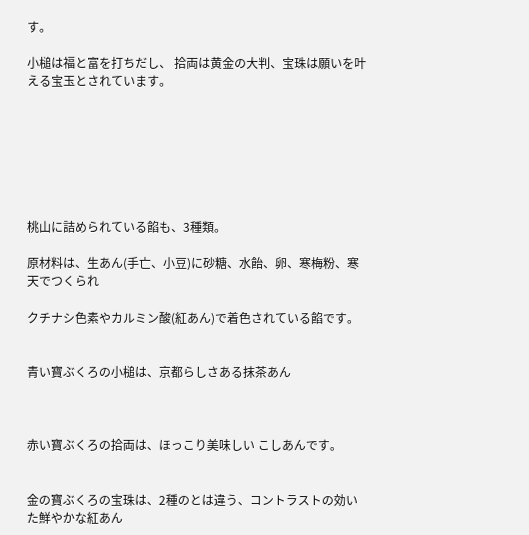す。

小槌は福と富を打ちだし、 拾両は黄金の大判、宝珠は願いを叶える宝玉とされています。







桃山に詰められている餡も、3種類。

原材料は、生あん(手亡、小豆)に砂糖、水飴、卵、寒梅粉、寒天でつくられ

クチナシ色素やカルミン酸(紅あん)で着色されている餡です。


青い寶ぶくろの小槌は、京都らしさある抹茶あん



赤い寶ぶくろの拾両は、ほっこり美味しい こしあんです。


金の寶ぶくろの宝珠は、2種のとは違う、コントラストの効いた鮮やかな紅あん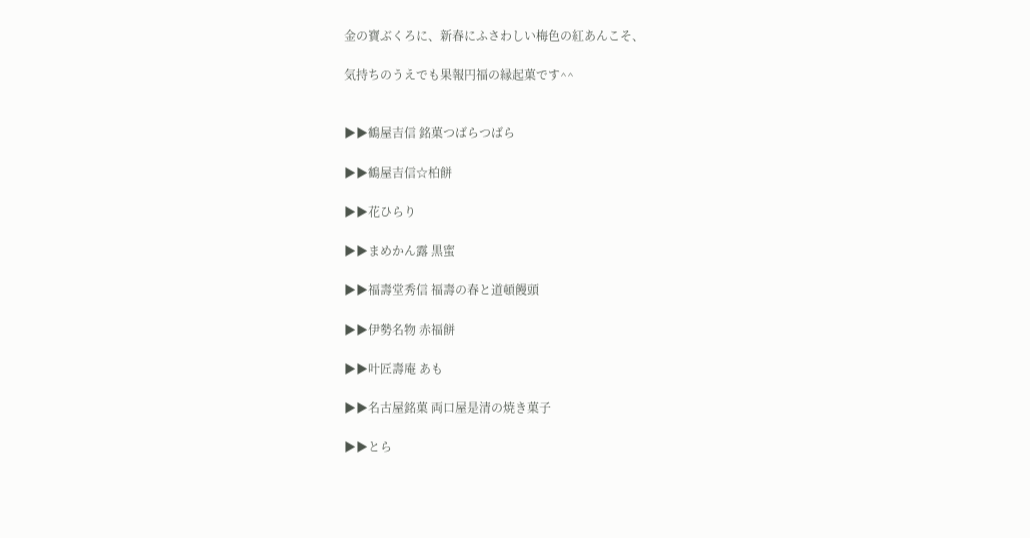金の寶ぶくろに、新春にふさわしい梅色の紅あんこそ、

気持ちのうえでも果報円福の縁起菓です^^


▶▶鶴屋吉信 銘菓つばらつばら

▶▶鶴屋吉信☆柏餅

▶▶花ひらり

▶▶まめかん露 黒蜜

▶▶福壽堂秀信 福壽の春と道頓饅頭

▶▶伊勢名物 赤福餅

▶▶叶匠壽庵 あも

▶▶名古屋銘菓 両口屋是清の焼き菓子

▶▶とら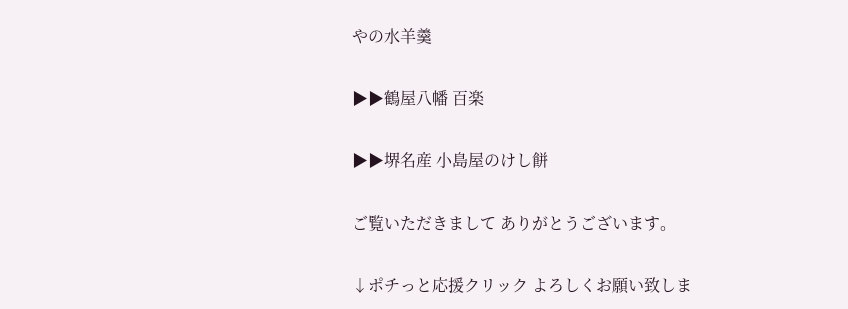やの水羊羹

▶▶鶴屋八幡 百楽

▶▶堺名産 小島屋のけし餅

ご覧いただきまして ありがとうございます。

↓ポチっと応援クリック よろしくお願い致しま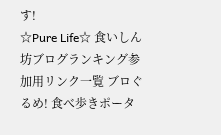す!
☆Pure Life☆ 食いしん坊ブログランキング参加用リンク一覧 ブロぐるめ! 食べ歩きポータ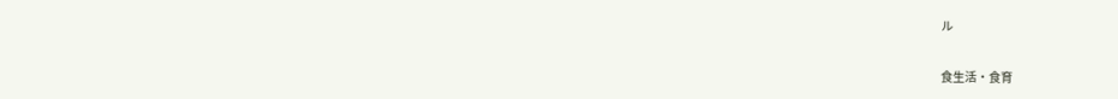ル

食生活・食育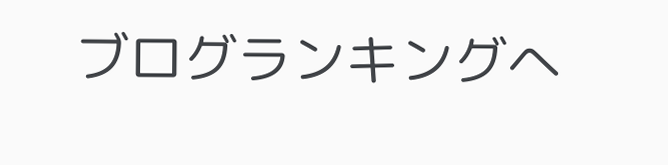ブログランキングへ